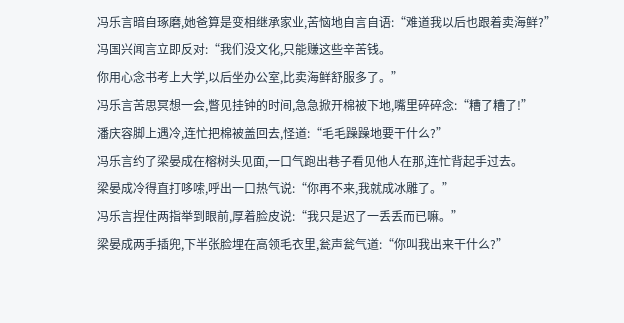冯乐言暗自琢磨,她爸算是变相继承家业,苦恼地自言自语:“难道我以后也跟着卖海鲜?”
冯国兴闻言立即反对:“我们没文化,只能赚这些辛苦钱。
你用心念书考上大学,以后坐办公室,比卖海鲜舒服多了。”
冯乐言苦思冥想一会,瞥见挂钟的时间,急急掀开棉被下地,嘴里碎碎念:“糟了糟了!”
潘庆容脚上遇冷,连忙把棉被盖回去,怪道:“毛毛躁躁地要干什么?”
冯乐言约了梁晏成在榕树头见面,一口气跑出巷子看见他人在那,连忙背起手过去。
梁晏成冷得直打哆嗦,呼出一口热气说:“你再不来,我就成冰雕了。”
冯乐言捏住两指举到眼前,厚着脸皮说:“我只是迟了一丢丢而已嘛。”
梁晏成两手插兜,下半张脸埋在高领毛衣里,瓮声瓮气道:“你叫我出来干什么?”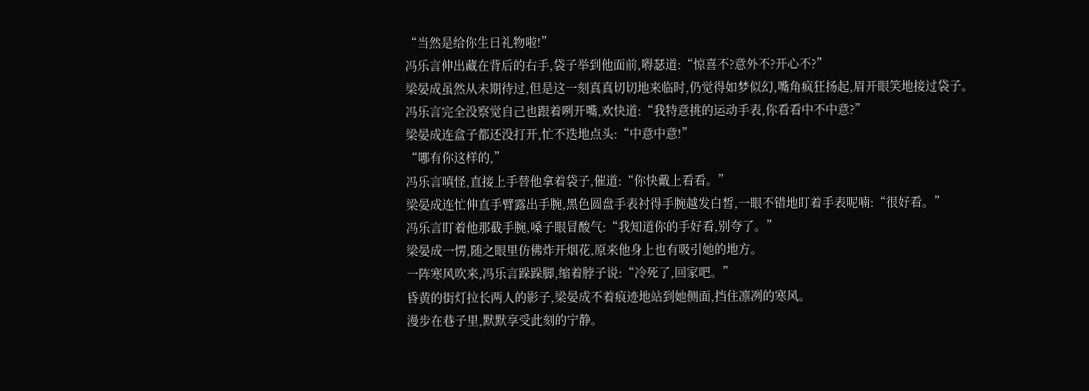“当然是给你生日礼物啦!”
冯乐言伸出藏在背后的右手,袋子举到他面前,嘚瑟道:“惊喜不?意外不?开心不?”
梁晏成虽然从未期待过,但是这一刻真真切切地来临时,仍觉得如梦似幻,嘴角疯狂扬起,眉开眼笑地接过袋子。
冯乐言完全没察觉自己也跟着咧开嘴,欢快道:“我特意挑的运动手表,你看看中不中意?”
梁晏成连盒子都还没打开,忙不迭地点头:“中意中意!”
“哪有你这样的,”
冯乐言嗔怪,直接上手替他拿着袋子,催道:“你快戴上看看。”
梁晏成连忙伸直手臂露出手腕,黑色圆盘手表衬得手腕越发白皙,一眼不错地盯着手表呢喃:“很好看。”
冯乐言盯着他那截手腕,嗓子眼冒酸气:“我知道你的手好看,别夸了。”
梁晏成一愣,随之眼里仿佛炸开烟花,原来他身上也有吸引她的地方。
一阵寒风吹来,冯乐言跺跺脚,缩着脖子说:“冷死了,回家吧。”
昏黄的街灯拉长两人的影子,梁晏成不着痕迹地站到她侧面,挡住凛冽的寒风。
漫步在巷子里,默默享受此刻的宁静。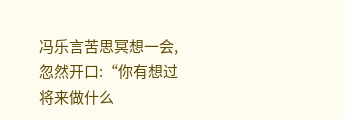冯乐言苦思冥想一会,忽然开口:“你有想过将来做什么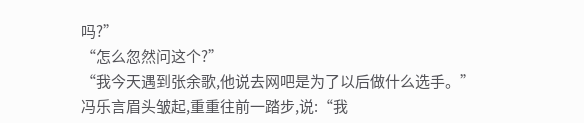吗?”
“怎么忽然问这个?”
“我今天遇到张余歌,他说去网吧是为了以后做什么选手。”
冯乐言眉头皱起,重重往前一踏步,说:“我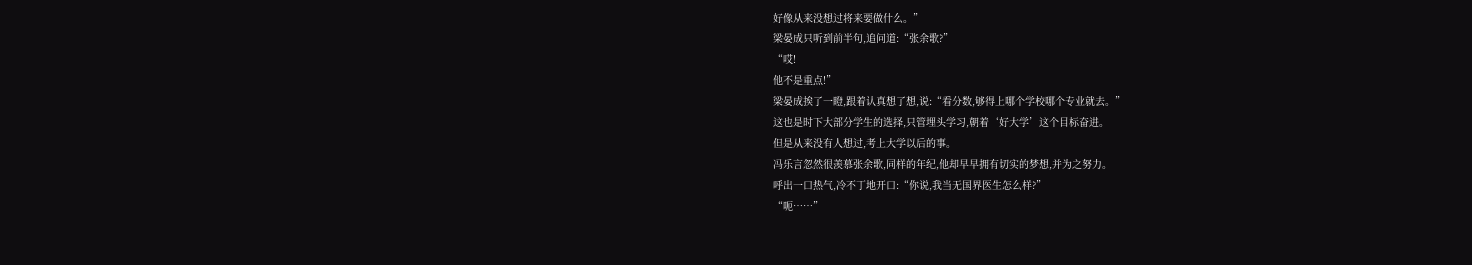好像从来没想过将来要做什么。”
梁晏成只听到前半句,追问道:“张余歌?”
“哎!
他不是重点!”
梁晏成挨了一瞪,跟着认真想了想,说:“看分数,够得上哪个学校哪个专业就去。”
这也是时下大部分学生的选择,只管埋头学习,朝着‘好大学’这个目标奋进。
但是从来没有人想过,考上大学以后的事。
冯乐言忽然很羡慕张余歌,同样的年纪,他却早早拥有切实的梦想,并为之努力。
呼出一口热气,冷不丁地开口:“你说,我当无国界医生怎么样?”
“呃……”